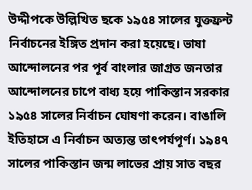উদ্দীপকে উল্লিখিত ছকে ১৯৫৪ সালের যুক্তফ্রন্ট নির্বাচনের ইঙ্গিত প্রদান করা হয়েছে। ভাষা আন্দোলনের পর পূর্ব বাংলার জাগ্রত জনতার আন্দোলনের চাপে বাধ্য হয়ে পাকিস্তান সরকার ১৯৫৪ সালের নির্বাচন ঘোষণা করেন। বাঙালি ইতিহাসে এ নির্বাচন অত্যন্ত তাৎপর্যপূর্ণ। ১৯৪৭ সালের পাকিস্তান জন্ম লাভের প্রায় সাত বছর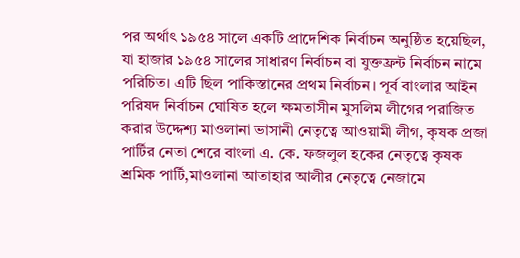পর অর্থাৎ ১৯৫৪ সালে একটি প্রাদেশিক নির্বাচন অনুষ্ঠিত হয়েছিল, যা হাজার ১৯৫৪ সালের সাধারণ নির্বাচন বা যুক্তফ্রন্ট নির্বাচন নামে পরিচিত। এটি ছিল পাকিস্তানের প্রথম নির্বাচন। পূর্ব বাংলার আইন পরিষদ নির্বাচন ঘোষিত হলে ক্ষমতাসীন মুসলিম লীগের পরাজিত করার উদ্দেশ্য মাওলানা ভাসানী নেতৃত্বে আওয়ামী লীগ, কৃষক প্রজা পার্টির নেতা শেরে বাংলা এ. কে. ফজলুল হকের নেতৃত্বে কৃষক শ্রমিক পার্টি,মাওলানা আতাহার আলীর নেতৃত্বে নেজামে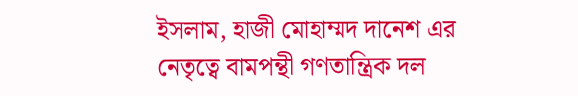ইসলাম, হাজী মোহাম্মদ দানেশ এর নেতৃত্বে বামপন্থী গণতান্ত্রিক দল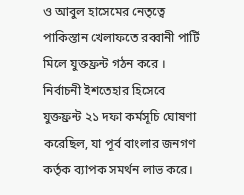ও আবুল হাসেমের নেতৃত্বে পাকিস্তান খেলাফতে রব্বানী পার্টি মিলে যুক্তফ্রন্ট গঠন করে । নির্বাচনী ইশতেহার হিসেবে যুক্তফ্রন্ট ২১ দফা কর্মসূচি ঘোষণা করেছিল, যা পূর্ব বাংলার জনগণ কর্তৃক ব্যাপক সমর্থন লাভ করে।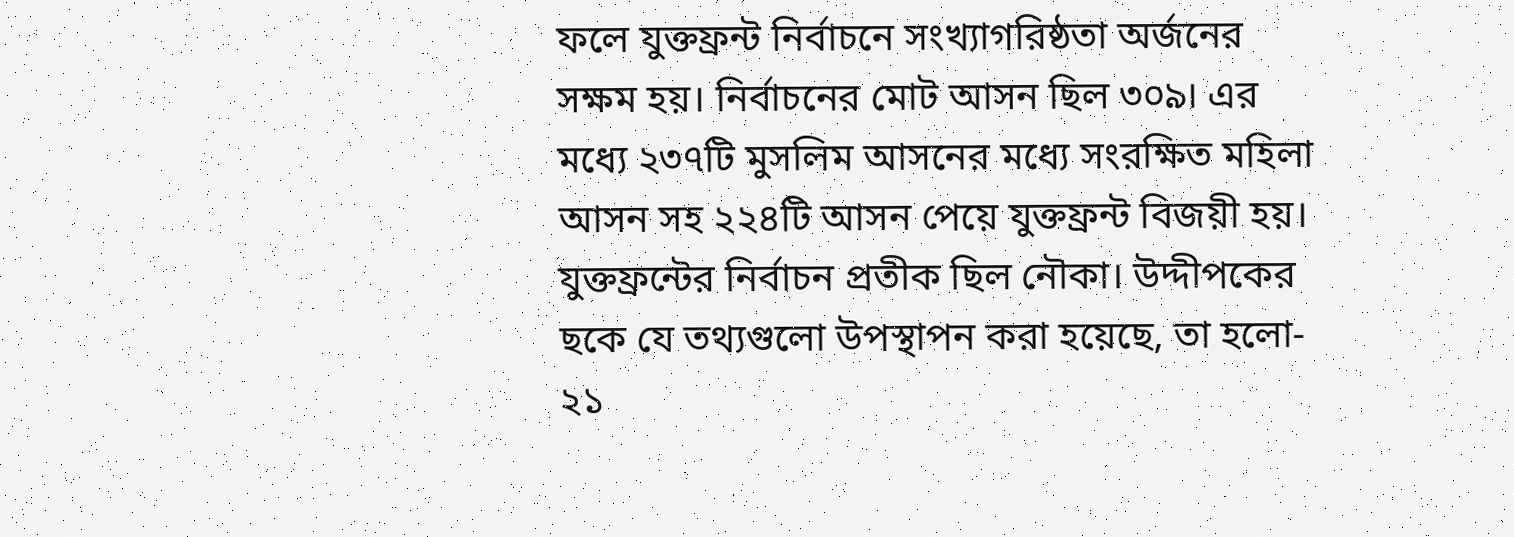ফলে যুক্তফ্রন্ট নির্বাচনে সংখ্যাগরিষ্ঠতা অর্জনের সক্ষম হয়। নির্বাচনের মোট আসন ছিল ৩০৯। এর মধ্যে ২৩৭টি মুসলিম আসনের মধ্যে সংরক্ষিত মহিলা আসন সহ ২২৪টি আসন পেয়ে যুক্তফ্রন্ট বিজয়ী হয়। যুক্তফ্রন্টের নির্বাচন প্রতীক ছিল নৌকা। উদ্দীপকের ছকে যে তথ্যগুলো উপস্থাপন করা হয়েছে, তা হলো- ২১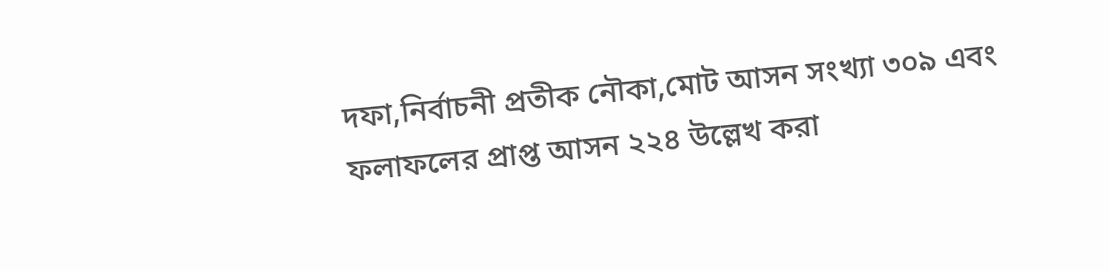দফা,নির্বাচনী প্রতীক নৌকা,মোট আসন সংখ্যা ৩০৯ এবং ফলাফলের প্রাপ্ত আসন ২২৪ উল্লেখ করা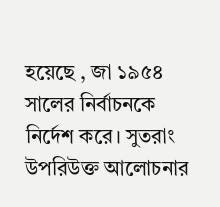হয়েছে , জা ১৯৫৪ সালের নির্বাচনকে নির্দেশ করে। সুতরাং উপরিউক্ত আলোচনার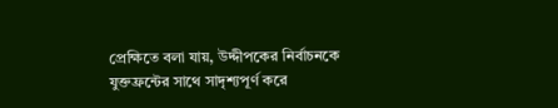প্রেক্ষিতে বলা যায়, উদ্দীপকের নির্বাচনকে যুক্তফ্রন্টের সাথে সাদৃশ্যপূর্ণ করে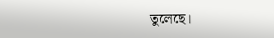তুলেছে।